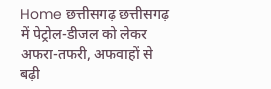Home छत्तीसगढ़ छत्तीसगढ़ में पेट्रोल-डीजल को लेकर अफरा-तफरी, अफवाहों से बढ़ी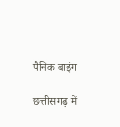पैनिक बाइंग

छत्तीसगढ़ में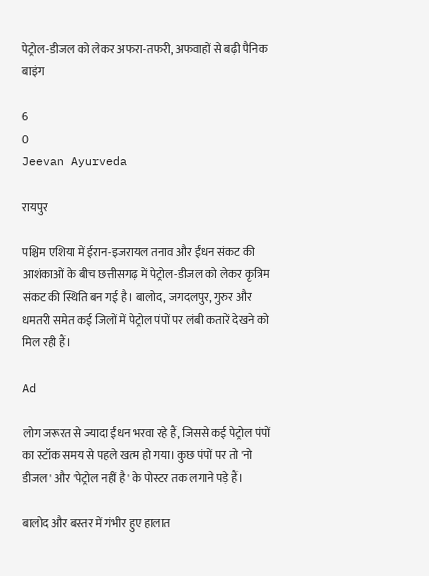पेट्रोल-डीजल को लेकर अफरा-तफरी, अफवाहों से बढ़ी पैनिक बाइंग

6
0
Jeevan Ayurveda

रायपुर

पश्चिम एशिया में ईरान-इजरायल तनाव और ईंधन संकट की आशंकाओं के बीच छत्तीसगढ़ में पेट्रोल-डीजल को लेकर कृत्रिम संकट की स्थिति बन गई है। बालोद, जगदलपुर, गुरुर और धमतरी समेत कई जिलों में पेट्रोल पंपों पर लंबी कतारें देखने को मिल रही हैं।

Ad

लोग जरूरत से ज्यादा ईंधन भरवा रहे हैं, जिससे कई पेट्रोल पंपों का स्टॉक समय से पहले खत्म हो गया। कुछ पंपों पर तो 'नो डीजल' और 'पेट्रोल नहीं है' के पोस्टर तक लगाने पड़े हैं।

बालोद और बस्तर में गंभीर हुए हालात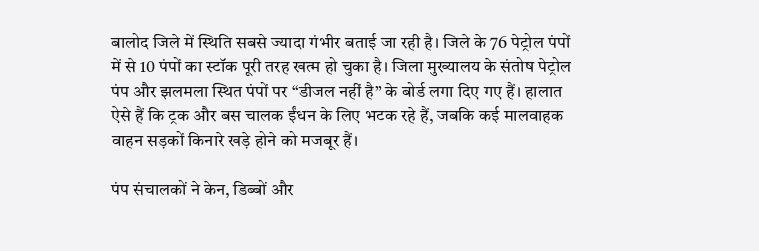बालोद जिले में स्थिति सबसे ज्यादा गंभीर बताई जा रही है। जिले के 76 पेट्रोल पंपों में से 10 पंपों का स्टॉक पूरी तरह खत्म हो चुका है। जिला मुख्यालय के संतोष पेट्रोल पंप और झलमला स्थित पंपों पर “डीजल नहीं है” के बोर्ड लगा दिए गए हैं। हालात ऐसे हैं कि ट्रक और बस चालक ईंधन के लिए भटक रहे हैं, जबकि कई मालवाहक वाहन सड़कों किनारे खड़े होने को मजबूर हैं।

पंप संचालकों ने केन, डिब्बों और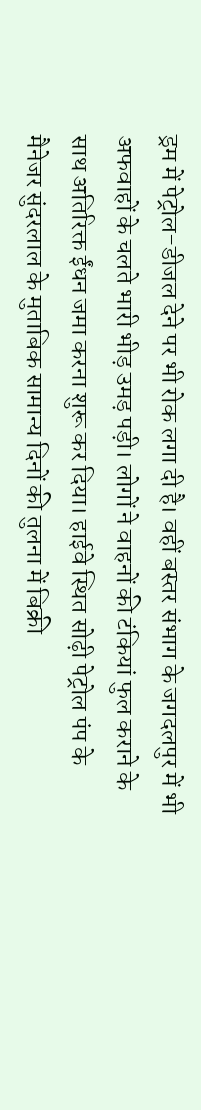ड्रम में पेट्रोल-डीजल देने पर भी रोक लगा दी है। वहीं बस्तर संभाग के जगदलपुर में भी अफवाहों के चलते भारी भीड़ उमड़ पड़ी। लोगों ने वाहनों की टंकियां फुल कराने के साथ अतिरिक्त ईंधन जमा करना शुरू कर दिया। हाईवे स्थित सोढ़ी पेट्रोल पंप के मैनेजर सुंदरलाल के मुताबिक सामान्य दिनों की तुलना में बिक्री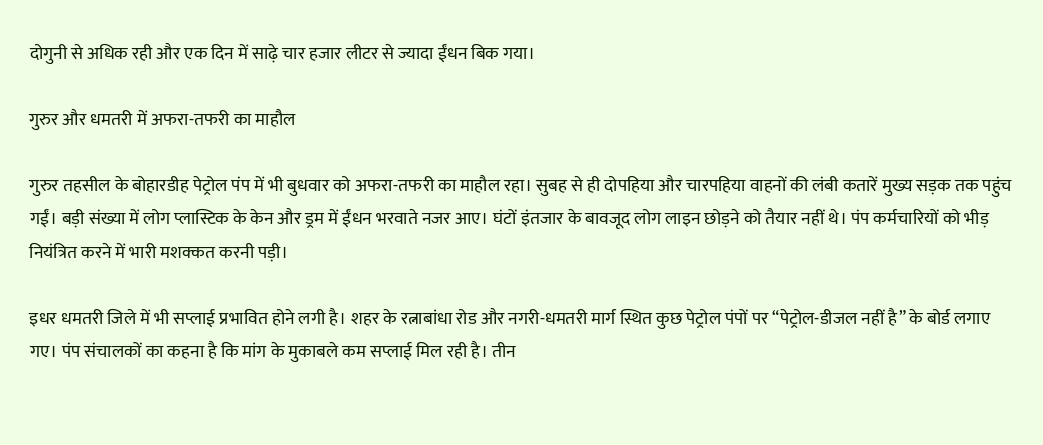दोगुनी से अधिक रही और एक दिन में साढ़े चार हजार लीटर से ज्यादा ईंधन बिक गया।

गुरुर और धमतरी में अफरा-तफरी का माहौल

गुरुर तहसील के बोहारडीह पेट्रोल पंप में भी बुधवार को अफरा-तफरी का माहौल रहा। सुबह से ही दोपहिया और चारपहिया वाहनों की लंबी कतारें मुख्य सड़क तक पहुंच गईं। बड़ी संख्या में लोग प्लास्टिक के केन और ड्रम में ईंधन भरवाते नजर आए। घंटों इंतजार के बावजूद लोग लाइन छोड़ने को तैयार नहीं थे। पंप कर्मचारियों को भीड़ नियंत्रित करने में भारी मशक्कत करनी पड़ी।

इधर धमतरी जिले में भी सप्लाई प्रभावित होने लगी है। शहर के रत्नाबांधा रोड और नगरी-धमतरी मार्ग स्थित कुछ पेट्रोल पंपों पर “पेट्रोल-डीजल नहीं है” के बोर्ड लगाए गए। पंप संचालकों का कहना है कि मांग के मुकाबले कम सप्लाई मिल रही है। तीन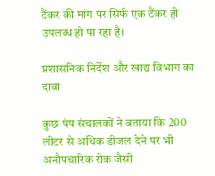टैंकर की मांग पर सिर्फ एक टैंकर ही उपलब्ध हो पा रहा है।

प्रशासनिक निर्देश और खाद्य विभाग का दावा

कुछ पंप संचालकों ने बताया कि 200 लीटर से अधिक डीजल देने पर भी अनौपचारिक रोक जैसी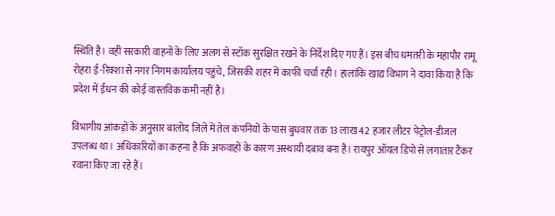स्थिति है। वहीं सरकारी वाहनों के लिए अलग से स्टॉक सुरक्षित रखने के निर्देश दिए गए हैं। इस बीच धमतरी के महापौर रामू रोहरा ई-रिक्शा से नगर निगम कार्यालय पहुंचे, जिसकी शहर में काफी चर्चा रही। हालांकि खाद्य विभाग ने दावा किया है कि प्रदेश में ईंधन की कोई वास्तविक कमी नहीं है।

विभागीय आंकड़ों के अनुसार बालोद जिले में तेल कंपनियों के पास बुधवार तक 13 लाख 42 हजार लीटर पेट्रोल-डीजल उपलब्ध था। अधिकारियों का कहना है कि अफवाहों के कारण अस्थायी दबाव बना है। रायपुर ऑयल डिपो से लगातार टैंकर रवाना किए जा रहे हैं।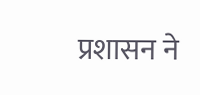प्रशासन ने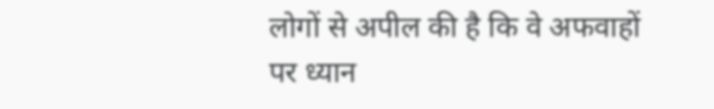लोगों से अपील की है कि वे अफवाहों पर ध्यान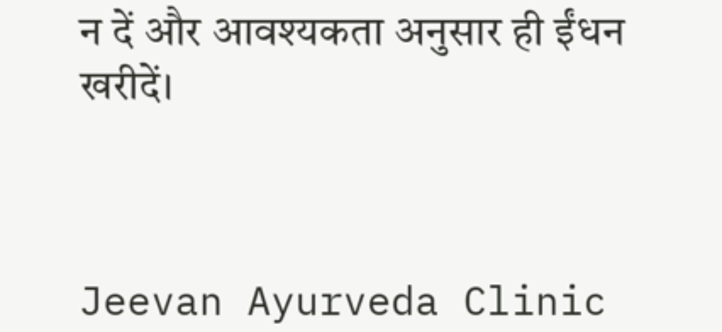न दें और आवश्यकता अनुसार ही ईंधन खरीदें।



Jeevan Ayurveda Clinic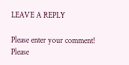LEAVE A REPLY

Please enter your comment!
Please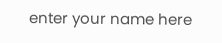enter your name here